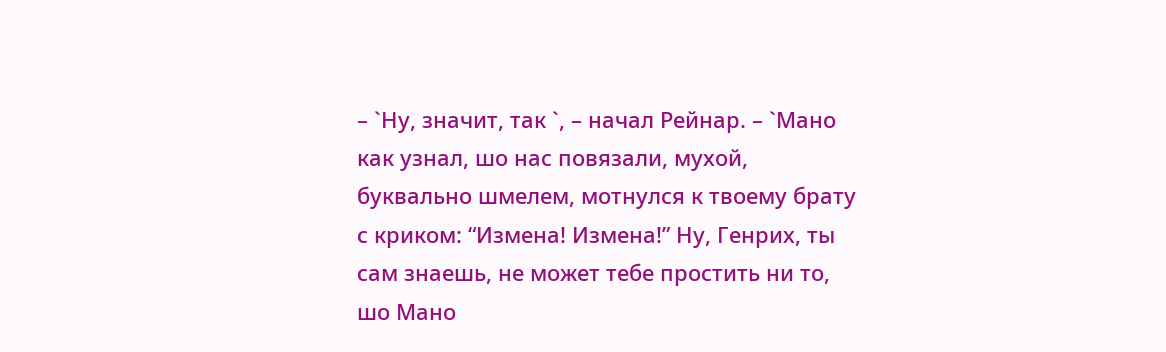– `Ну, значит, так `, – начал Рейнар. – `Мано как узнал, шо нас повязали, мухой, буквально шмелем, мотнулся к твоему брату с криком: “Измена! Измена!” Ну, Генрих, ты сам знаешь, не может тебе простить ни то, шо Мано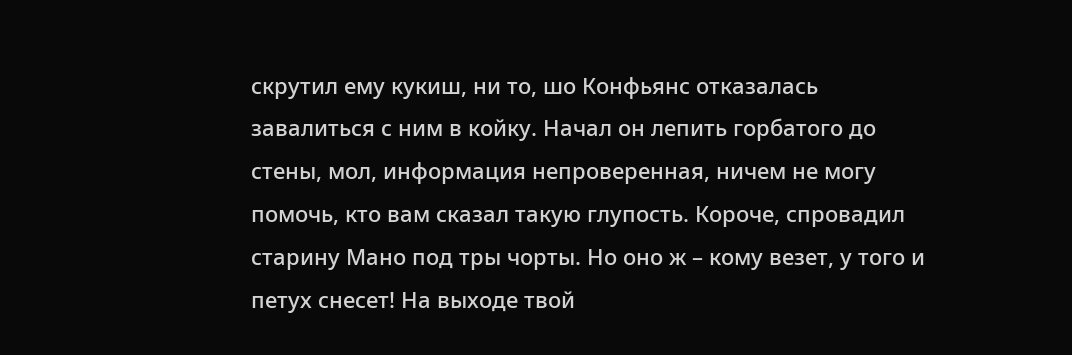скрутил ему кукиш, ни то, шо Конфьянс отказалась завалиться с ним в койку. Начал он лепить горбатого до стены, мол, информация непроверенная, ничем не могу помочь, кто вам сказал такую глупость. Короче, спровадил старину Мано под тры чорты. Но оно ж – кому везет, у того и петух снесет! На выходе твой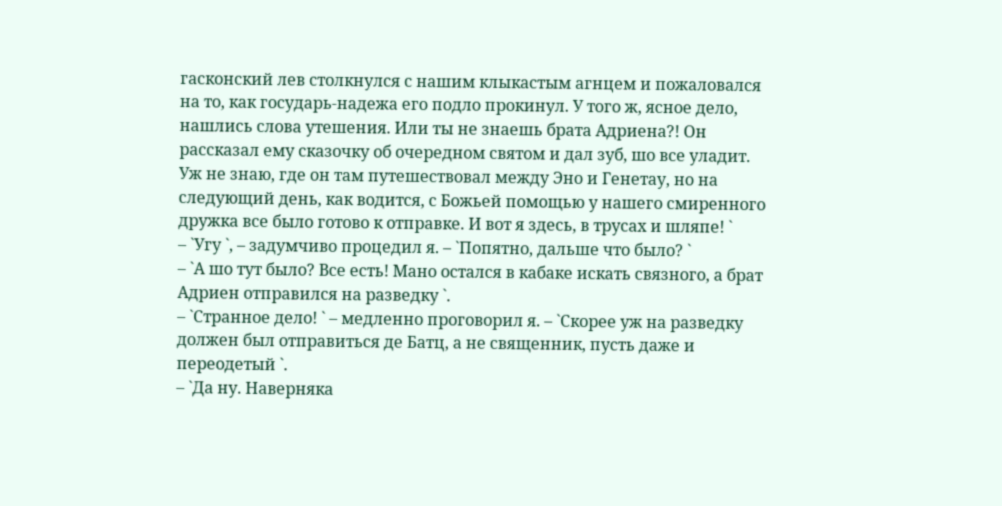гасконский лев столкнулся с нашим клыкастым агнцем и пожаловался на то, как государь-надежа его подло прокинул. У того ж, ясное дело, нашлись слова утешения. Или ты не знаешь брата Адриена?! Он рассказал ему сказочку об очередном святом и дал зуб, шо все уладит. Уж не знаю, где он там путешествовал между Эно и Генетау, но на следующий день, как водится, с Божьей помощью у нашего смиренного дружка все было готово к отправке. И вот я здесь, в трусах и шляпе! `
– `Угу `, – задумчиво процедил я. – `Попятно, дальше что было? `
– `А шо тут было? Все есть! Мано остался в кабаке искать связного, а брат Адриен отправился на разведку `.
– `Странное дело! ` – медленно проговорил я. – `Скорее уж на разведку должен был отправиться де Батц, а не священник, пусть даже и переодетый `.
– `Да ну. Наверняка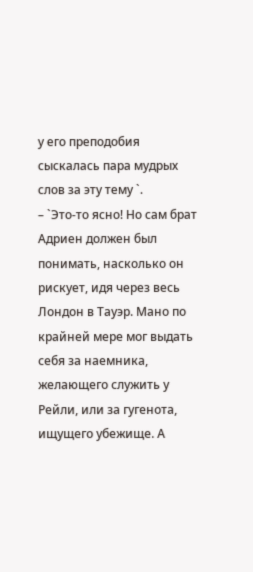у его преподобия сыскалась пара мудрых слов за эту тему `.
– `Это-то ясно! Но сам брат Адриен должен был понимать, насколько он рискует, идя через весь Лондон в Тауэр. Мано по крайней мере мог выдать себя за наемника, желающего служить у Рейли, или за гугенота, ищущего убежище. А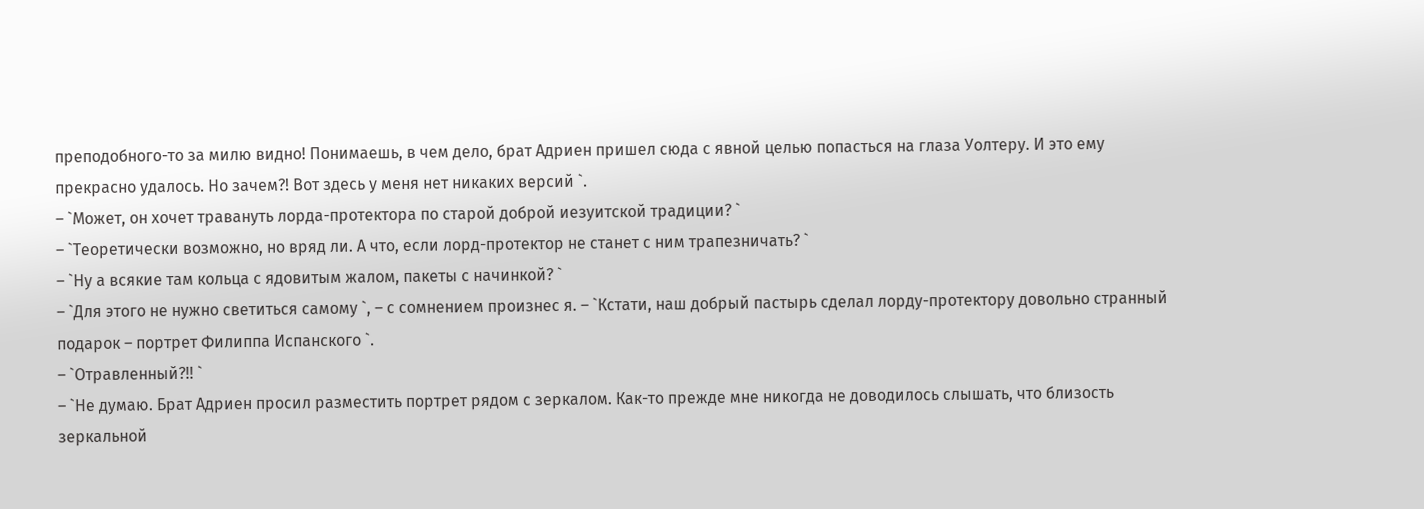преподобного-то за милю видно! Понимаешь, в чем дело, брат Адриен пришел сюда с явной целью попасться на глаза Уолтеру. И это ему прекрасно удалось. Но зачем?! Вот здесь у меня нет никаких версий `.
– `Может, он хочет травануть лорда-протектора по старой доброй иезуитской традиции? `
– `Теоретически возможно, но вряд ли. А что, если лорд-протектор не станет с ним трапезничать? `
– `Ну а всякие там кольца с ядовитым жалом, пакеты с начинкой? `
– `Для этого не нужно светиться самому `, – с сомнением произнес я. – `Кстати, наш добрый пастырь сделал лорду-протектору довольно странный подарок – портрет Филиппа Испанского `.
– `Отравленный?!! `
– `Не думаю. Брат Адриен просил разместить портрет рядом с зеркалом. Как-то прежде мне никогда не доводилось слышать, что близость зеркальной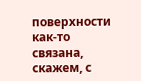поверхности как-то связана, скажем, с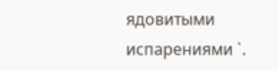ядовитыми испарениями `.